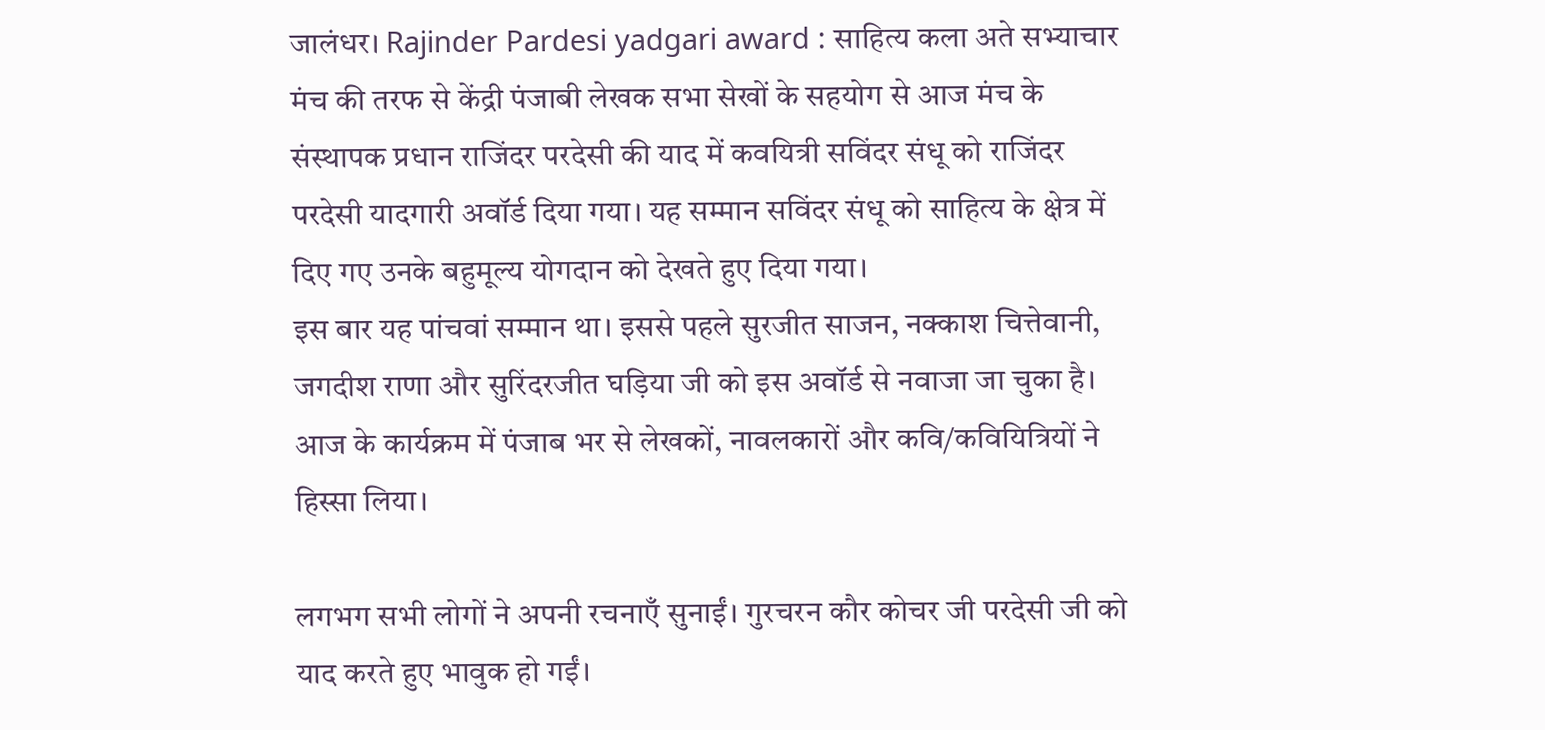जालंधर। Rajinder Pardesi yadgari award : साहित्य कला अते सभ्याचार मंच की तरफ से केंद्री पंजाबी लेखक सभा सेखों के सहयोग से आज मंच के संस्थापक प्रधान राजिंदर परदेसी की याद में कवयित्री सविंदर संधू को राजिंदर परदेसी यादगारी अवॉर्ड दिया गया। यह सम्मान सविंदर संधू को साहित्य के क्षेत्र में दिए गए उनके बहुमूल्य योगदान को देखते हुए दिया गया।
इस बार यह पांचवां सम्मान था। इससे पहले सुरजीत साजन, नक्काश चित्तेवानी, जगदीश राणा और सुरिंदरजीत घड़िया जी को इस अवॉर्ड से नवाजा जा चुका है। आज के कार्यक्रम में पंजाब भर से लेखकों, नावलकारों और कवि/कवियित्रियों ने हिस्सा लिया।

लगभग सभी लोगों ने अपनी रचनाएँ सुनाईं। गुरचरन कौर कोचर जी परदेसी जी को याद करते हुए भावुक हो गईं।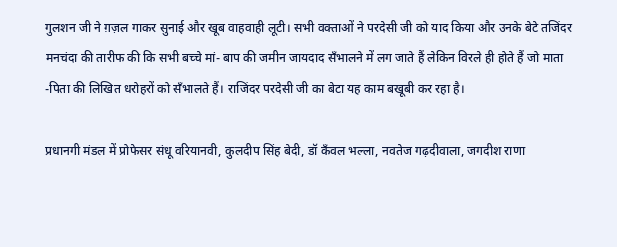गुलशन जी ने ग़ज़ल गाकर सुनाई और खूब वाहवाही लूटी। सभी वक्ताओं ने परदेसी जी को याद किया और उनके बेटे तजिंदर मनचंदा की तारीफ की कि सभी बच्चे मां- बाप की जमीन जायदाद सँभालने में लग जाते हैं लेकिन विरले ही होते हैं जो माता -पिता की लिखित धरोहरों को सँभालते हैं। राजिंदर परदेसी जी का बेटा यह काम बखूबी कर रहा है।

प्रधानगी मंडल में प्रोफेसर संधू वरियानवी, कुलदीप सिंह बेदी, डॉ कँवल भल्ला, नवतेज गढ़दीवाला, जगदीश राणा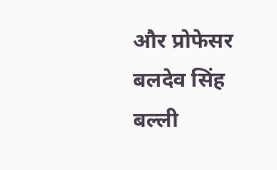और प्रोफेसर बलदेव सिंह बल्ली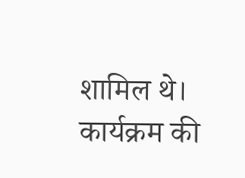शामिल थे। कार्यक्रम की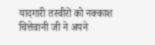यादगारी तस्वीरों को नक्काश चित्तेवानी जी ने अपने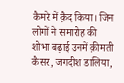कैमरे में क़ैद किया। जिन लोगों ने समारोह की शोभा बढ़ाई उनमें क़ीमती कैसर, जगदीश डालिया,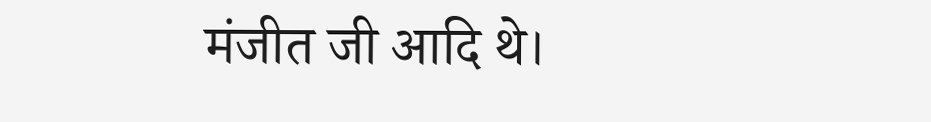मंजीत जी आदि थे।